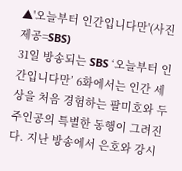▲'오늘부터 인간입니다만'(사진제공=SBS)
31일 방송되는 SBS ‘오늘부터 인간입니다만’ 6화에서는 인간 세상을 처음 경험하는 팔미호와 두 주인공의 특별한 동행이 그려진다. 지난 방송에서 은호와 강시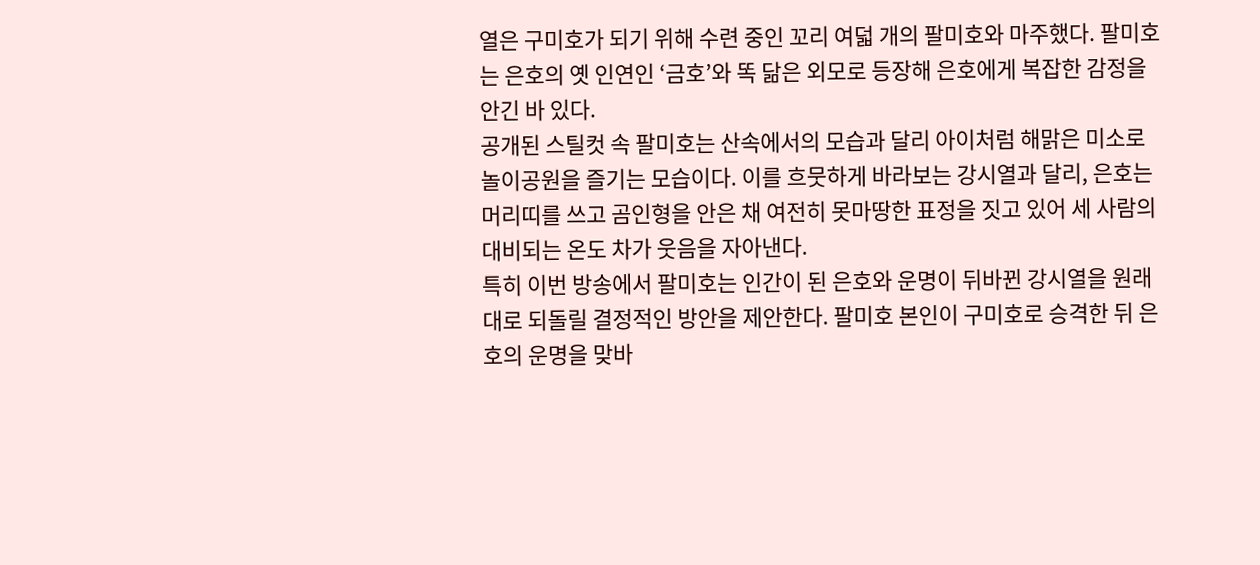열은 구미호가 되기 위해 수련 중인 꼬리 여덟 개의 팔미호와 마주했다. 팔미호는 은호의 옛 인연인 ‘금호’와 똑 닮은 외모로 등장해 은호에게 복잡한 감정을 안긴 바 있다.
공개된 스틸컷 속 팔미호는 산속에서의 모습과 달리 아이처럼 해맑은 미소로 놀이공원을 즐기는 모습이다. 이를 흐뭇하게 바라보는 강시열과 달리, 은호는 머리띠를 쓰고 곰인형을 안은 채 여전히 못마땅한 표정을 짓고 있어 세 사람의 대비되는 온도 차가 웃음을 자아낸다.
특히 이번 방송에서 팔미호는 인간이 된 은호와 운명이 뒤바뀐 강시열을 원래대로 되돌릴 결정적인 방안을 제안한다. 팔미호 본인이 구미호로 승격한 뒤 은호의 운명을 맞바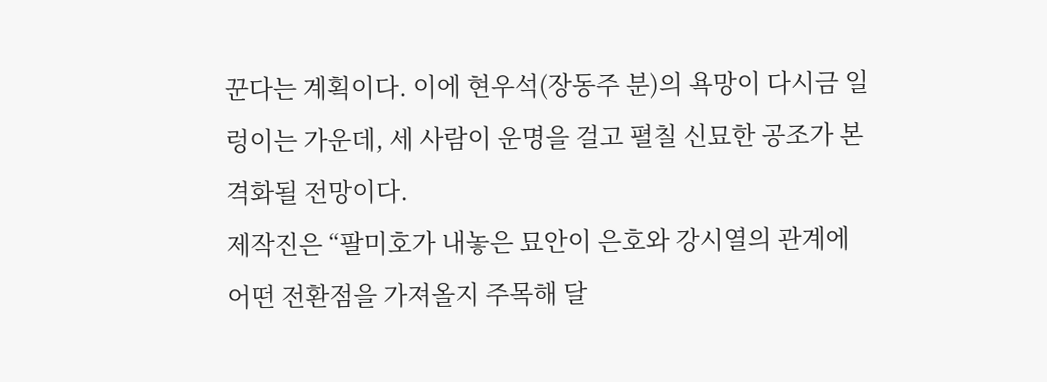꾼다는 계획이다. 이에 현우석(장동주 분)의 욕망이 다시금 일렁이는 가운데, 세 사람이 운명을 걸고 펼칠 신묘한 공조가 본격화될 전망이다.
제작진은 “팔미호가 내놓은 묘안이 은호와 강시열의 관계에 어떤 전환점을 가져올지 주목해 달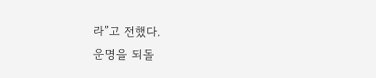라”고 전했다.
운명을 되돌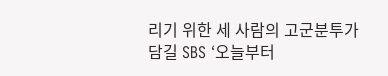리기 위한 세 사람의 고군분투가 담길 SBS ‘오늘부터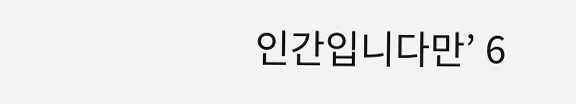인간입니다만’ 6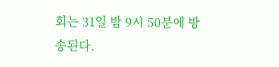회는 31일 밤 9시 50분에 방송된다.